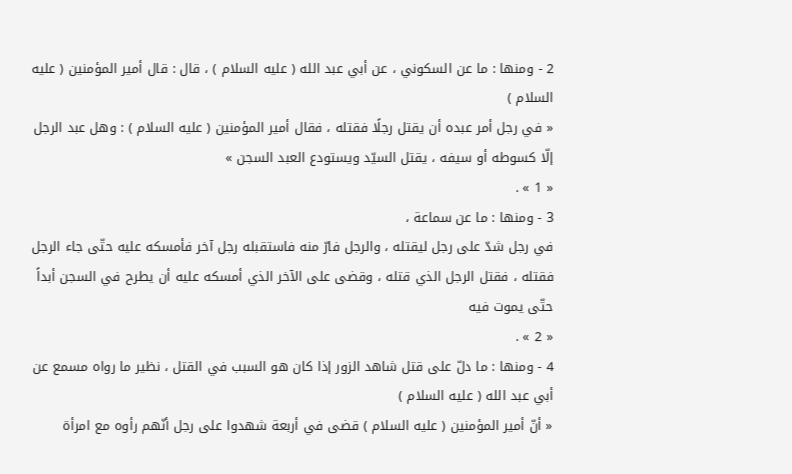2 - ومنها : ما عن السكوني ، عن أبي عبد الله ( عليه السلام ) ، قال : قال أمير المؤمنين ( عليه السلام )
« في رجل أمر عبده أن يقتل رجلًا فقتله ، فقال أمير المؤمنين ( عليه السلام ) : وهل عبد الرجل إلّا كسوطه أو سيفه ، يقتل السيّد ويستودع العبد السجن »
« 1 » .
3 - ومنها : ما عن سماعة ،
في رجل شدّ على رجل ليقتله ، والرجل فارّ منه فاستقبله رجل آخر فأمسكه عليه حتّى جاء الرجل فقتله ، فقتل الرجل الذي قتله ، وقضى على الآخر الذي أمسكه عليه أن يطرح في السجن أبداً حتّى يموت فيه
« 2 » .
4 - ومنها : ما دلّ على قتل شاهد الزور إذا كان هو السبب في القتل ، نظير ما رواه مسمع عن أبي عبد الله ( عليه السلام )
« أنّ أمير المؤمنين ( عليه السلام ) قضى في أربعة شهدوا على رجل أنّهم رأوه مع امرأة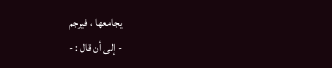يجامعها ، فيرجم
- إلى أن قال : -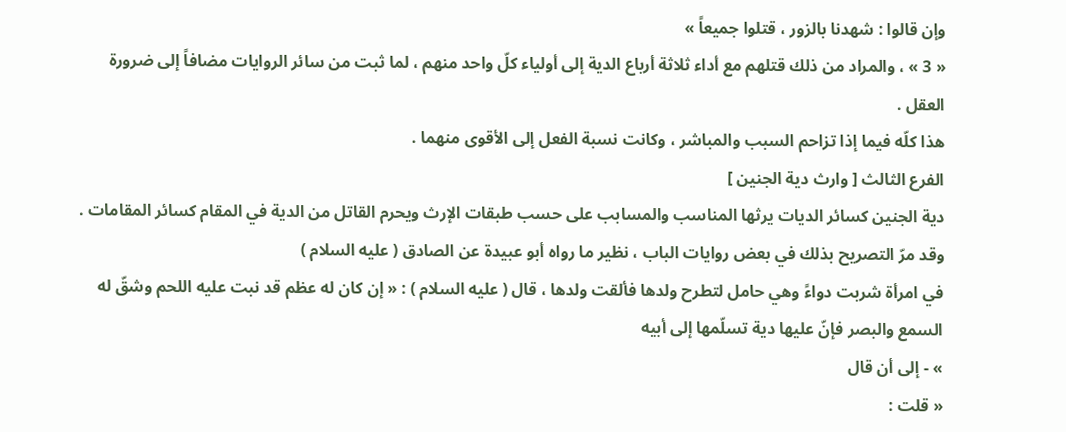وإن قالوا : شهدنا بالزور ، قتلوا جميعاً »
« 3 » ، والمراد من ذلك قتلهم مع أداء ثلاثة أرباع الدية إلى أولياء كلّ واحد منهم ، لما ثبت من سائر الروايات مضافاً إلى ضرورة العقل .
هذا كلّه فيما إذا تزاحم السبب والمباشر ، وكانت نسبة الفعل إلى الأقوى منهما .
الفرع الثالث [ وارث دية الجنين ]
دية الجنين كسائر الديات يرثها المناسب والمسابب على حسب طبقات الإرث ويحرم القاتل من الدية في المقام كسائر المقامات . وقد مرّ التصريح بذلك في بعض روايات الباب ، نظير ما رواه أبو عبيدة عن الصادق ( عليه السلام )
في امرأة شربت دواءً وهي حامل لتطرح ولدها فألقت ولدها ، قال ( عليه السلام ) : « إن كان له عظم قد نبت عليه اللحم وشقّ له السمع والبصر فإنّ عليها دية تسلّمها إلى أبيه
» - إلى أن قال
« قلت :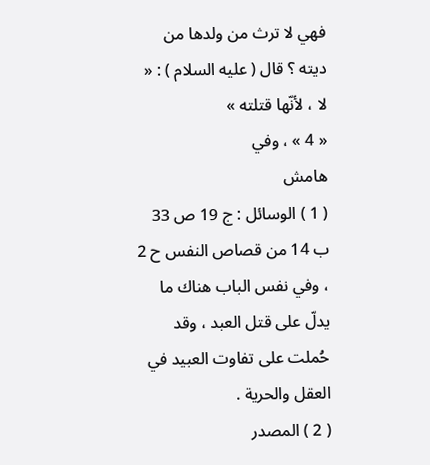فهي لا ترث من ولدها من ديته ؟ قال ( عليه السلام ) : « لا ، لأنّها قتلته »
« 4 » ، وفي
هامش
( 1 ) الوسائل : ج 19 ص 33 ب 14 من قصاص النفس ح 2 ، وفي نفس الباب هناك ما يدلّ على قتل العبد ، وقد حُملت على تفاوت العبيد في العقل والحرية .
( 2 ) المصدر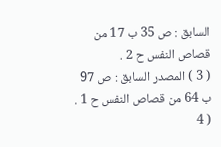السابق : ص 35 ب 17 من قصاص النفس ح 2 .
( 3 ) المصدر السابق : ص 97 ب 64 من قصاص النفس ح 1 .
( 4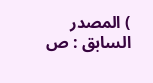) المصدر السابق : ص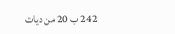242 ب 20 من ديات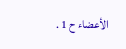الأعضاء ح 1 .